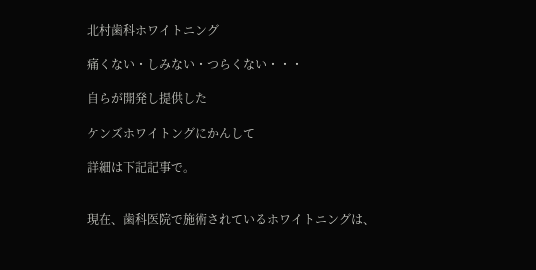北村歯科ホワイトニング

痛くない・しみない・つらくない・・・

自らが開発し提供した

ケンズホワイトングにかんして

詳細は下記記事で。


現在、歯科医院で施術されているホワイトニングは、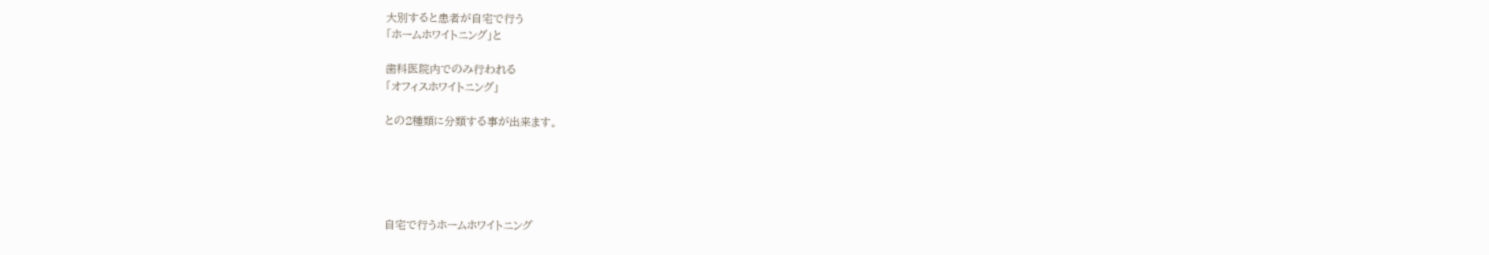大別すると患者が自宅で行う
「ホームホワイトニング」と

歯科医院内でのみ行われる
「オフィスホワイトニング」

との2種類に分類する事が出来ます。





自宅で行うホームホワイトニング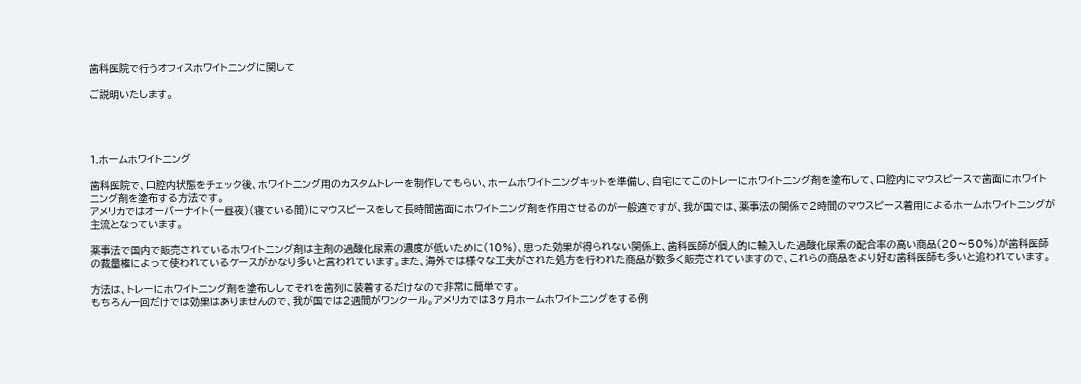歯科医院で行うオフィスホワイトニングに関して

ご説明いたします。




1.ホームホワイトニング

歯科医院で、口腔内状態をチェック後、ホワイトニング用のカスタムトレーを制作してもらい、ホームホワイトニングキットを準備し、自宅にてこのトレーにホワイトニング剤を塗布して、口腔内にマウスピースで歯面にホワイトニング剤を塗布する方法です。
アメリカではオーバーナイト(一昼夜)(寝ている間)にマウスピースをして長時間歯面にホワイトニング剤を作用させるのが一般適ですが、我が国では、薬事法の関係で2時間のマウスピース着用によるホームホワイトニングが主流となっています。

薬事法で国内で販売されているホワイトニング剤は主剤の過酸化尿素の濃度が低いために(10%)、思った効果が得られない関係上、歯科医師が個人的に輸入した過酸化尿素の配合率の高い商品(20〜50%)が歯科医師の裁量権によって使われているケースがかなり多いと言われています。また、海外では様々な工夫がされた処方を行われた商品が数多く販売されていますので、これらの商品をより好む歯科医師も多いと追われています。

方法は、トレーにホワイトニング剤を塗布ししてそれを歯列に装着するだけなので非常に簡単です。
もちろん一回だけでは効果はありませんので、我が国では2週間がワンクール。アメリカでは3ヶ月ホームホワイトニングをする例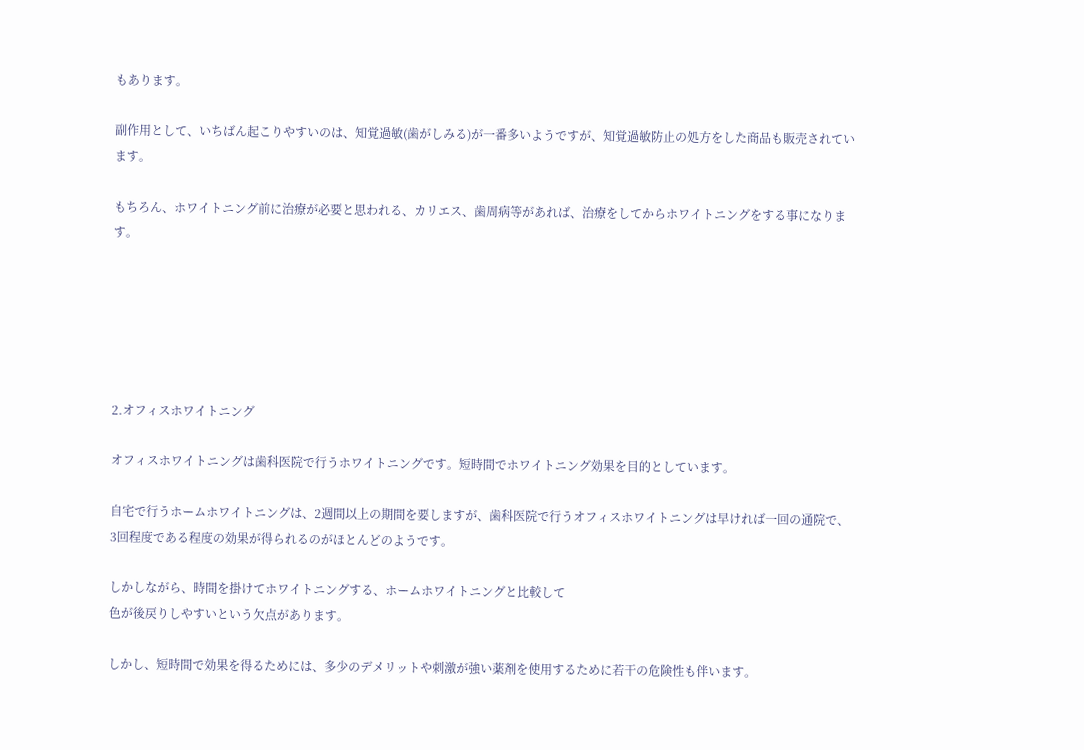もあります。

副作用として、いちばん起こりやすいのは、知覚過敏(歯がしみる)が一番多いようですが、知覚過敏防止の処方をした商品も販売されています。

もちろん、ホワイトニング前に治療が必要と思われる、カリエス、歯周病等があれば、治療をしてからホワイトニングをする事になります。






2.オフィスホワイトニング

オフィスホワイトニングは歯科医院で行うホワイトニングです。短時間でホワイトニング効果を目的としています。

自宅で行うホームホワイトニングは、2週間以上の期間を要しますが、歯科医院で行うオフィスホワイトニングは早ければ一回の通院で、3回程度である程度の効果が得られるのがほとんどのようです。

しかしながら、時間を掛けてホワイトニングする、ホームホワイトニングと比較して
色が後戻りしやすいという欠点があります。

しかし、短時間で効果を得るためには、多少のデメリットや刺激が強い薬剤を使用するために若干の危険性も伴います。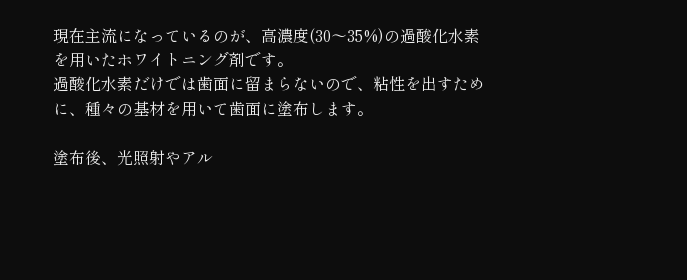現在主流になっているのが、高濃度(30〜35%)の過酸化水素を用いたホワイトニング剤です。
過酸化水素だけでは歯面に留まらないので、粘性を出すために、種々の基材を用いて歯面に塗布します。

塗布後、光照射やアル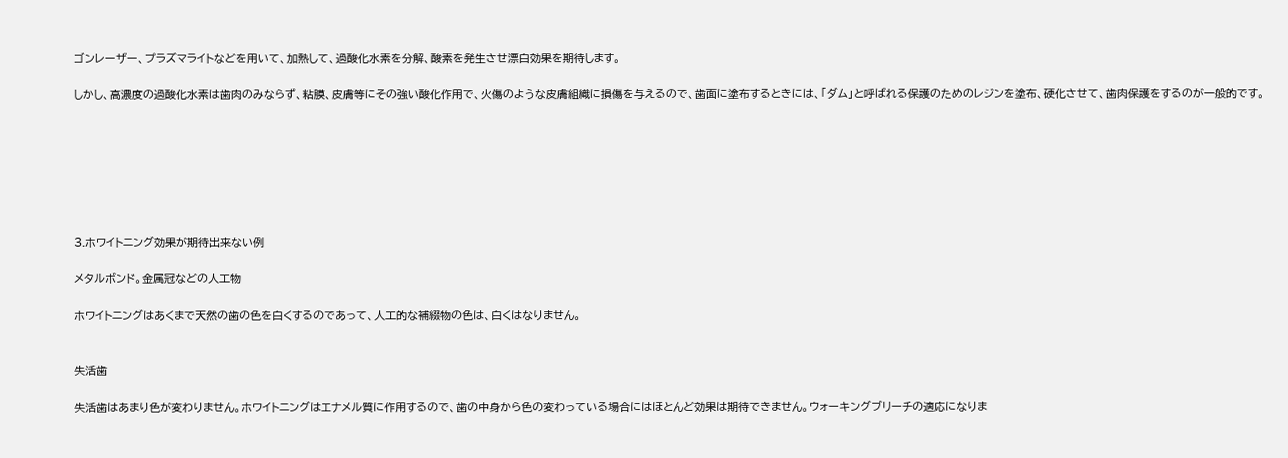ゴンレーザー、プラズマライトなどを用いて、加熱して、過酸化水素を分解、酸素を発生させ漂白効果を期待します。

しかし、高濃度の過酸化水素は歯肉のみならず、粘膜、皮膚等にその強い酸化作用で、火傷のような皮膚組織に損傷を与えるので、歯面に塗布するときには、「ダム」と呼ばれる保護のためのレジンを塗布、硬化させて、歯肉保護をするのが一般的です。







3.ホワイトニング効果が期待出来ない例

メタルボンド。金属冠などの人工物

ホワイトニングはあくまで天然の歯の色を白くするのであって、人工的な補綴物の色は、白くはなりません。


失活歯

失活歯はあまり色が変わりません。ホワイトニングはエナメル質に作用するので、歯の中身から色の変わっている場合にはほとんど効果は期待できません。ウォーキングブリーチの適応になりま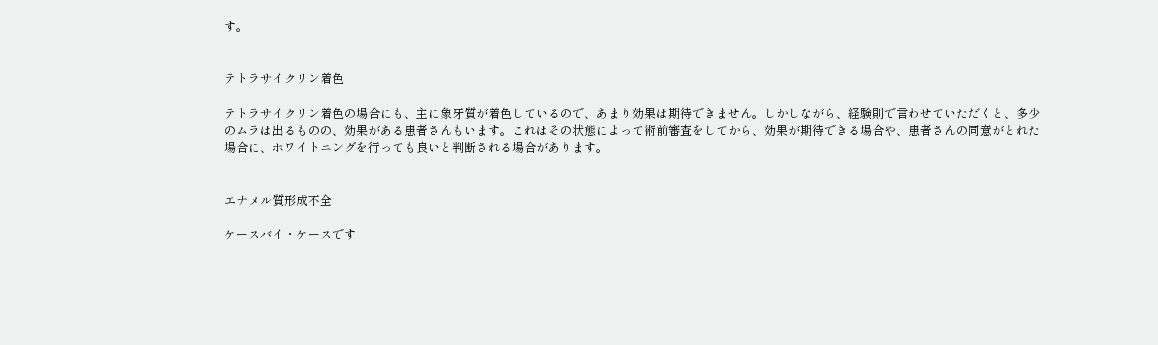す。


テトラサイクリン着色

テトラサイクリン着色の場合にも、主に象牙質が着色しているので、あまり効果は期待できません。しかしながら、経験則で言わせていただくと、多少のムラは出るものの、効果がある患者さんもいます。これはその状態によって術前審査をしてから、効果が期待できる場合や、患者さんの同意がとれた場合に、ホワイトニングを行っても良いと判断される場合があります。


エナメル質形成不全

ケースバイ・ケースです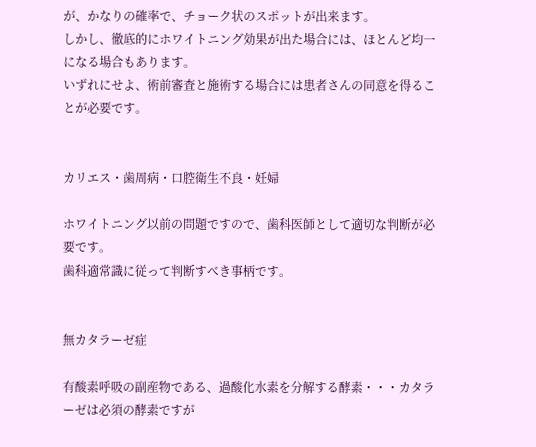が、かなりの確率で、チョーク状のスポットが出来ます。
しかし、徹底的にホワイトニング効果が出た場合には、ほとんど均一になる場合もあります。
いずれにせよ、術前審査と施術する場合には患者さんの同意を得ることが必要です。


カリエス・歯周病・口腔衛生不良・妊婦

ホワイトニング以前の問題ですので、歯科医師として適切な判断が必要です。
歯科適常識に従って判断すべき事柄です。


無カタラーゼ症

有酸素呼吸の副産物である、過酸化水素を分解する酵素・・・カタラーゼは必須の酵素ですが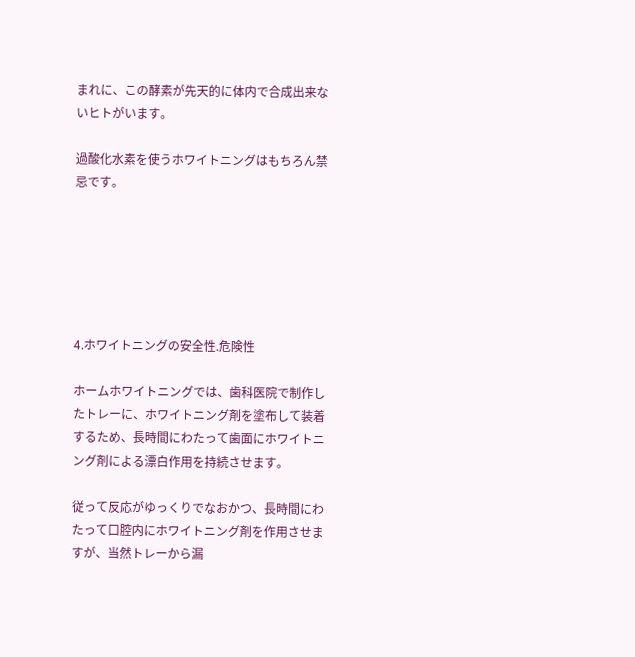まれに、この酵素が先天的に体内で合成出来ないヒトがいます。

過酸化水素を使うホワイトニングはもちろん禁忌です。






4.ホワイトニングの安全性.危険性

ホームホワイトニングでは、歯科医院で制作したトレーに、ホワイトニング剤を塗布して装着するため、長時間にわたって歯面にホワイトニング剤による漂白作用を持続させます。

従って反応がゆっくりでなおかつ、長時間にわたって口腔内にホワイトニング剤を作用させますが、当然トレーから漏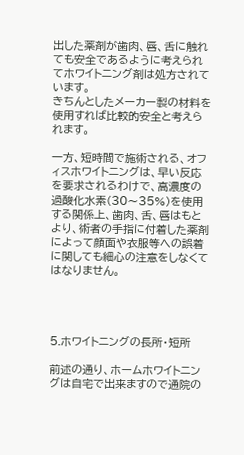出した薬剤が歯肉、唇、舌に触れても安全であるように考えられてホワイトニング剤は処方されています。
きちんとしたメーカー製の材料を使用すれば比較的安全と考えられます。

一方、短時間で施術される、オフィスホワイトニングは、早い反応を要求されるわけで、高濃度の過酸化水素(30〜35%)を使用する関係上、歯肉、舌、唇はもとより、術者の手指に付着した薬剤によって顔面や衣服等への誤着に関しても細心の注意をしなくてはなりません。




5.ホワイトニングの長所・短所

前述の通り、ホームホワイトニングは自宅で出来ますので通院の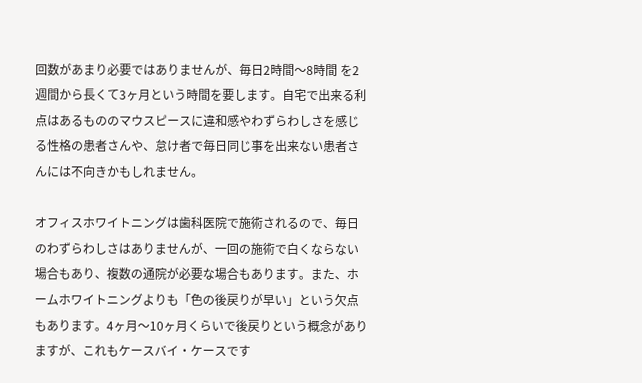回数があまり必要ではありませんが、毎日2時間〜8時間 を2週間から長くて3ヶ月という時間を要します。自宅で出来る利点はあるもののマウスピースに違和感やわずらわしさを感じる性格の患者さんや、怠け者で毎日同じ事を出来ない患者さんには不向きかもしれません。

オフィスホワイトニングは歯科医院で施術されるので、毎日のわずらわしさはありませんが、一回の施術で白くならない場合もあり、複数の通院が必要な場合もあります。また、ホームホワイトニングよりも「色の後戻りが早い」という欠点もあります。4ヶ月〜10ヶ月くらいで後戻りという概念がありますが、これもケースバイ・ケースです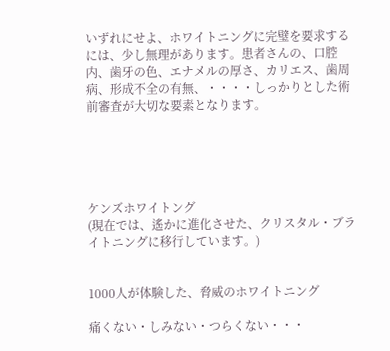いずれにせよ、ホワイトニングに完璧を要求するには、少し無理があります。患者さんの、口腔内、歯牙の色、エナメルの厚さ、カリエス、歯周病、形成不全の有無、・・・・しっかりとした術前審査が大切な要素となります。





ケンズホワイトング
(現在では、遙かに進化させた、クリスタル・ブライトニングに移行しています。)


1000人が体験した、脅威のホワイトニング

痛くない・しみない・つらくない・・・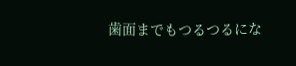歯面までもつるつるにな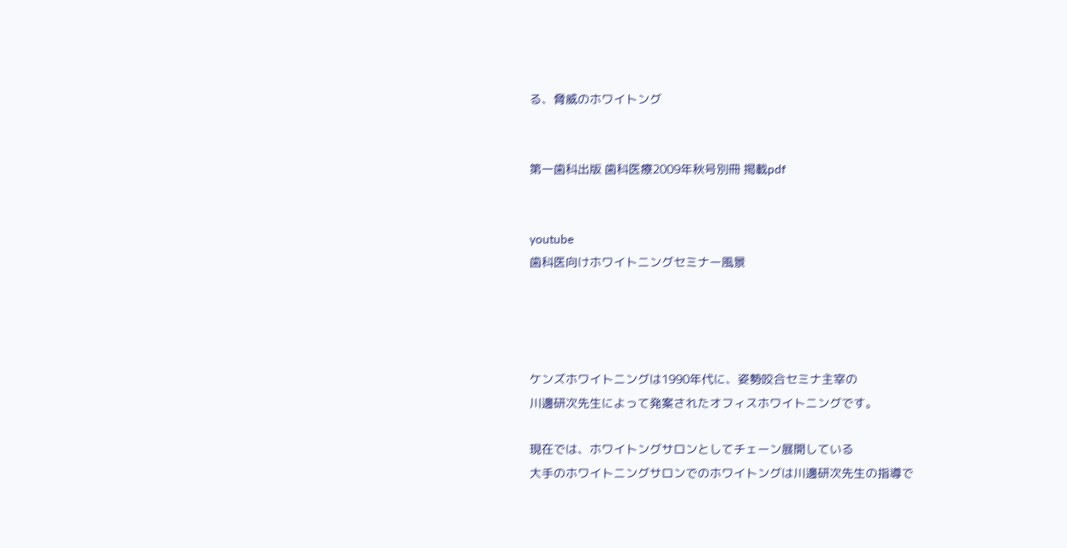る、脅威のホワイトング


第一歯科出版 歯科医療2009年秋号別冊 掲載pdf


youtube
歯科医向けホワイトニングセミナー風景




ケンズホワイトニングは1990年代に、姿勢咬合セミナ主宰の
川邊研次先生によって発案されたオフィスホワイトニングです。

現在では、ホワイトングサロンとしてチェーン展開している
大手のホワイトニングサロンでのホワイトングは川邊研次先生の指導で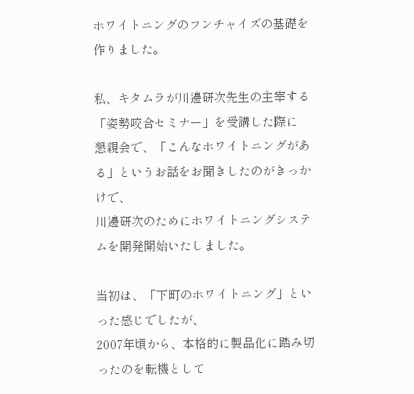ホワイトニングのフンチャイズの基礎を作りました。

私、キタムラが川邊研次先生の主宰する「姿勢咬合セミナー」を受講した際に
懇親会で、「こんなホワイトニングがある」というお話をお聞きしたのがきっかけで、
川邊研次のためにホワイトニングシステムを開発開始いたしました。

当初は、「下町のホワイトニング」といった感じでしたが、
2007年頃から、本格的に製品化に踏み切ったのを転機として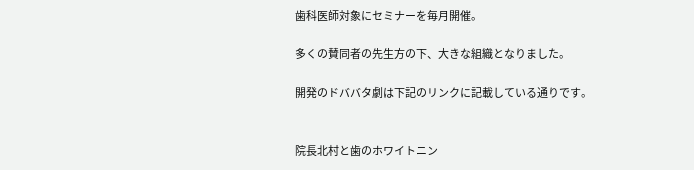歯科医師対象にセミナーを毎月開催。

多くの賛同者の先生方の下、大きな組織となりました。

開発のドババタ劇は下記のリンクに記載している通りです。


院長北村と歯のホワイトニン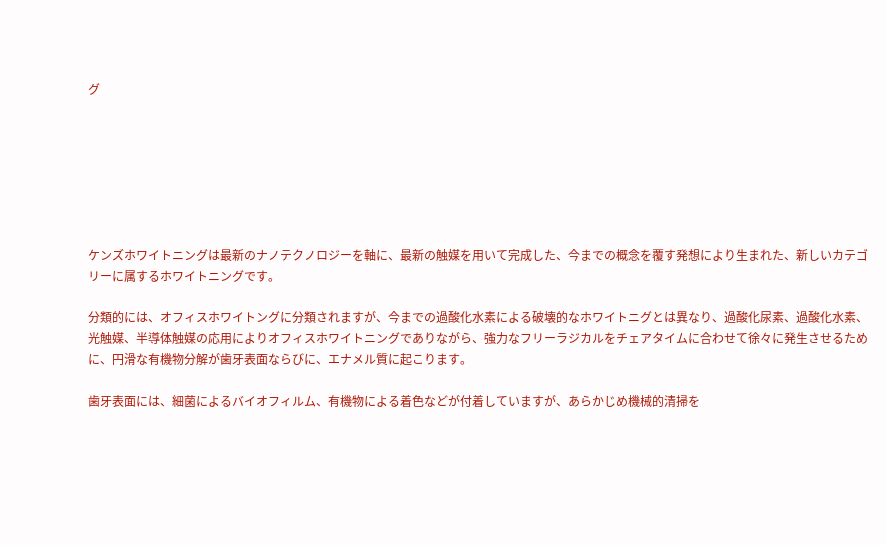グ







ケンズホワイトニングは最新のナノテクノロジーを軸に、最新の触媒を用いて完成した、今までの概念を覆す発想により生まれた、新しいカテゴリーに属するホワイトニングです。

分類的には、オフィスホワイトングに分類されますが、今までの過酸化水素による破壊的なホワイトニグとは異なり、過酸化尿素、過酸化水素、光触媒、半導体触媒の応用によりオフィスホワイトニングでありながら、強力なフリーラジカルをチェアタイムに合わせて徐々に発生させるために、円滑な有機物分解が歯牙表面ならびに、エナメル質に起こります。

歯牙表面には、細菌によるバイオフィルム、有機物による着色などが付着していますが、あらかじめ機械的清掃を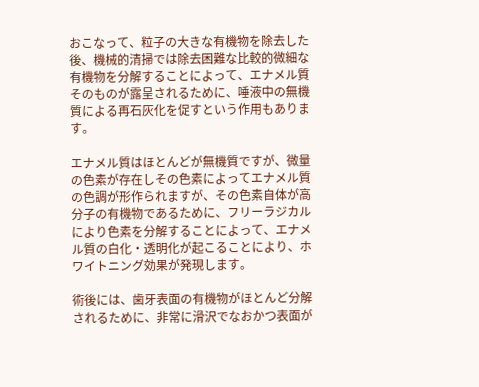おこなって、粒子の大きな有機物を除去した後、機械的清掃では除去困難な比較的微細な有機物を分解することによって、エナメル質そのものが露呈されるために、唾液中の無機質による再石灰化を促すという作用もあります。

エナメル質はほとんどが無機質ですが、微量の色素が存在しその色素によってエナメル質の色調が形作られますが、その色素自体が高分子の有機物であるために、フリーラジカルにより色素を分解することによって、エナメル質の白化・透明化が起こることにより、ホワイトニング効果が発現します。

術後には、歯牙表面の有機物がほとんど分解されるために、非常に滑沢でなおかつ表面が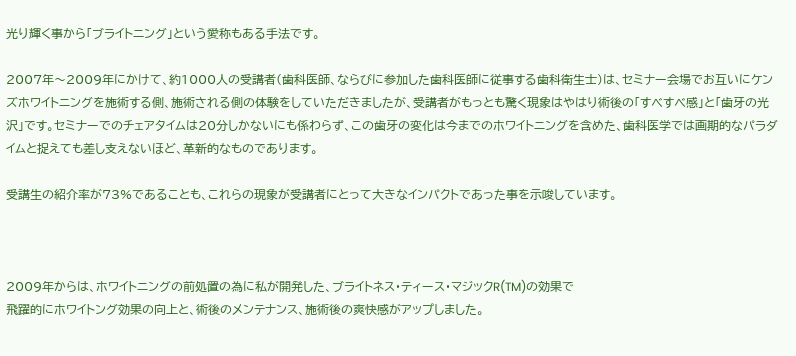光り輝く事から「ブライトニング」という愛称もある手法です。

2007年〜2009年にかけて、約1000人の受講者(歯科医師、ならびに参加した歯科医師に従事する歯科衛生士)は、セミナー会場でお互いにケンズホワイトニングを施術する側、施術される側の体験をしていただきましたが、受講者がもっとも驚く現象はやはり術後の「すべすべ感」と「歯牙の光沢」です。セミナーでのチェアタイムは20分しかないにも係わらず、この歯牙の変化は今までのホワイトニングを含めた、歯科医学では画期的なパラダイムと捉えても差し支えないほど、革新的なものであります。

受講生の紹介率が73%であることも、これらの現象が受講者にとって大きなインパクトであった事を示唆しています。



2009年からは、ホワイトニングの前処置の為に私が開発した、ブライトネス・ティース・マジックR(TM)の効果で
飛躍的にホワイトング効果の向上と、術後のメンテナンス、施術後の爽快感がアップしました。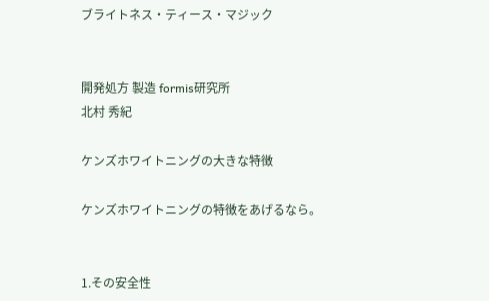ブライトネス・ティース・マジック


開発処方 製造 formis研究所
北村 秀紀

ケンズホワイトニングの大きな特徴

ケンズホワイトニングの特徴をあげるなら。


1.その安全性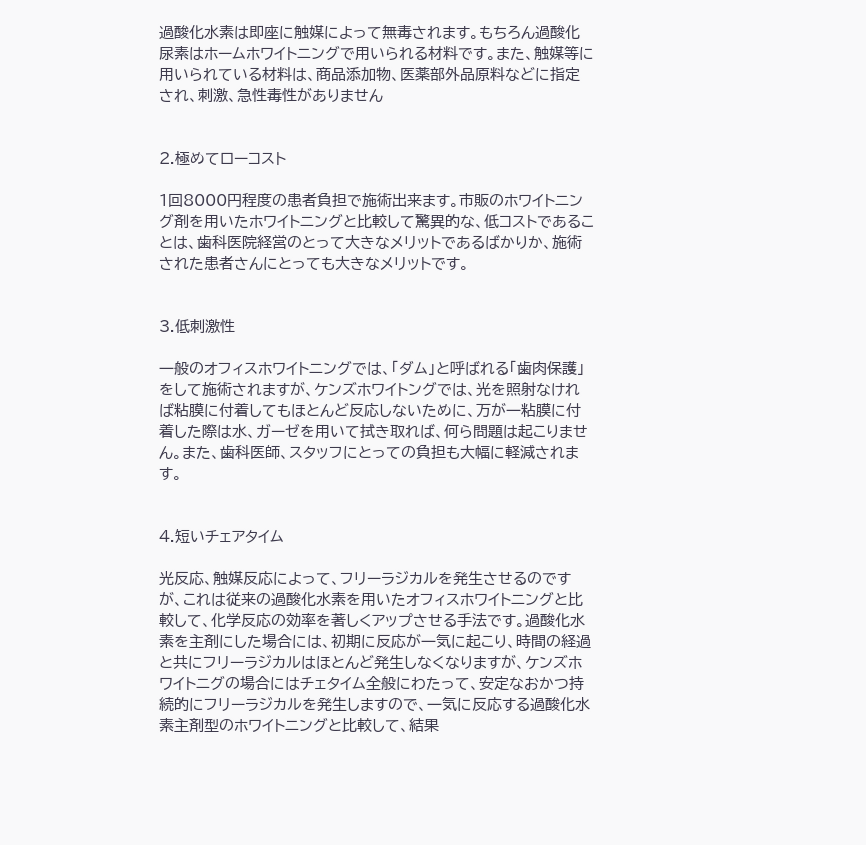過酸化水素は即座に触媒によって無毒されます。もちろん過酸化尿素はホームホワイトニングで用いられる材料です。また、触媒等に用いられている材料は、商品添加物、医薬部外品原料などに指定され、刺激、急性毒性がありません


2.極めてローコスト

1回8000円程度の患者負担で施術出来ます。市販のホワイトニング剤を用いたホワイトニングと比較して驚異的な、低コストであることは、歯科医院経営のとって大きなメリットであるばかりか、施術された患者さんにとっても大きなメリットです。


3.低刺激性

一般のオフィスホワイトニングでは、「ダム」と呼ばれる「歯肉保護」をして施術されますが、ケンズホワイトングでは、光を照射なければ粘膜に付着してもほとんど反応しないために、万が一粘膜に付着した際は水、ガーゼを用いて拭き取れば、何ら問題は起こりません。また、歯科医師、スタッフにとっての負担も大幅に軽減されます。


4.短いチェアタイム

光反応、触媒反応によって、フリーラジカルを発生させるのですが、これは従来の過酸化水素を用いたオフィスホワイトニングと比較して、化学反応の効率を著しくアップさせる手法です。過酸化水素を主剤にした場合には、初期に反応が一気に起こり、時間の経過と共にフリーラジカルはほとんど発生しなくなりますが、ケンズホワイトニグの場合にはチェタイム全般にわたって、安定なおかつ持続的にフリーラジカルを発生しますので、一気に反応する過酸化水素主剤型のホワイトニングと比較して、結果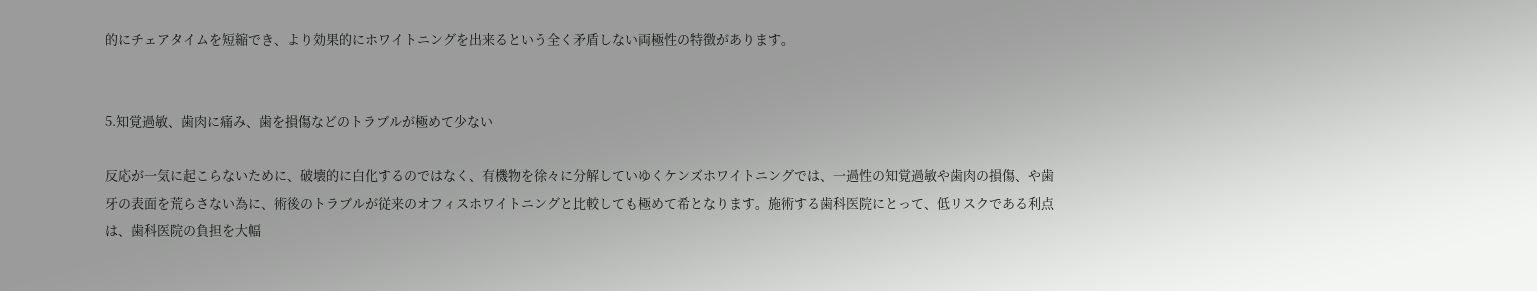的にチェアタイムを短縮でき、より効果的にホワイトニングを出来るという全く矛盾しない両極性の特徴があります。


5.知覚過敏、歯肉に痛み、歯を損傷などのトラブルが極めて少ない

反応が一気に起こらないために、破壊的に白化するのではなく、有機物を徐々に分解していゆくケンズホワイトニングでは、一過性の知覚過敏や歯肉の損傷、や歯牙の表面を荒らさない為に、術後のトラブルが従来のオフィスホワイトニングと比較しても極めて希となります。施術する歯科医院にとって、低リスクである利点は、歯科医院の負担を大幅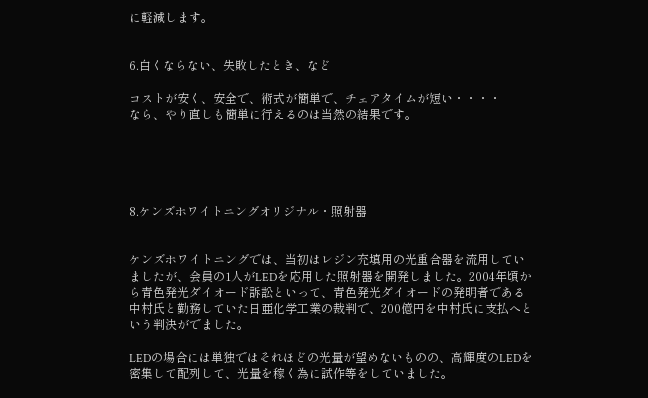に軽減します。


6.白くならない、失敗したとき、など

コストが安く、安全で、術式が簡単で、チェアタイムが短い・・・・
なら、やり直しも簡単に行えるのは当然の結果です。





8.ケンズホワイトニングオリジナル・照射器


ケンズホワイトニングでは、当初はレジン充填用の光重合器を流用していましたが、会員の1人がLEDを応用した照射器を開発しました。2004年頃から青色発光ダイオード訴訟といって、青色発光ダイオードの発明者である中村氏と勤務していた日亜化学工業の裁判で、200億円を中村氏に支払へという判決がでました。

LEDの場合には単独ではそれほどの光量が望めないものの、高輝度のLEDを密集して配列して、光量を稼く為に試作等をしていました。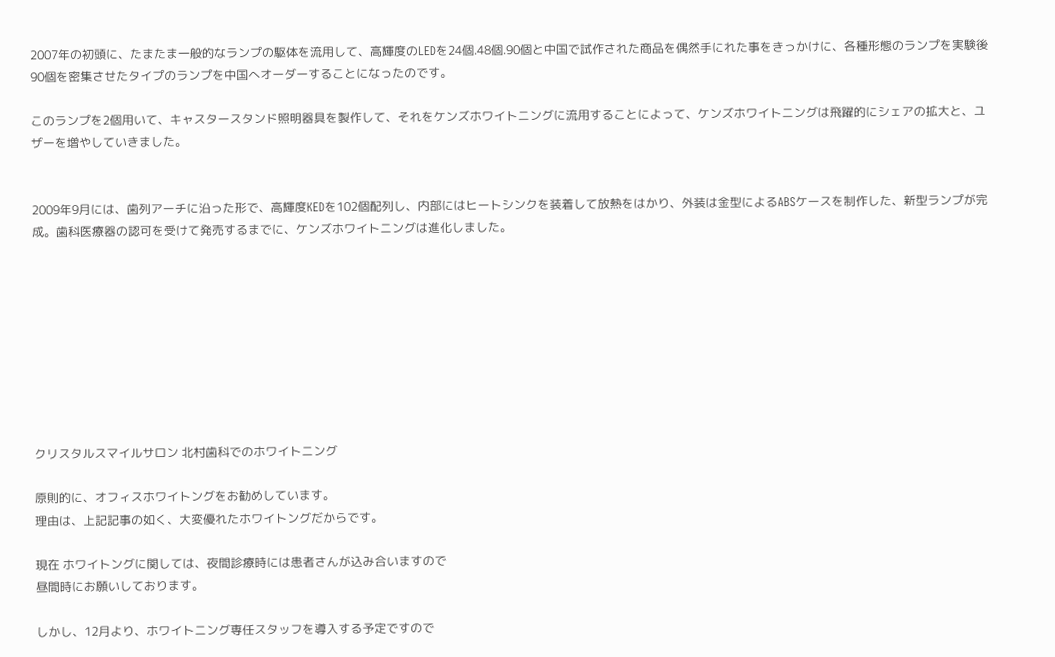2007年の初頭に、たまたま一般的なランプの駆体を流用して、高輝度のLEDを24個.48個.90個と中国で試作された商品を偶然手にれた事をきっかけに、各種形態のランプを実験後90個を密集させたタイプのランプを中国へオーダーすることになったのです。

このランプを2個用いて、キャスタースタンド照明器具を製作して、それをケンズホワイトニングに流用することによって、ケンズホワイトニングは飛躍的にシェアの拡大と、ユザーを増やしていきました。


2009年9月には、歯列アーチに沿った形で、高輝度KEDを102個配列し、内部にはヒートシンクを装着して放熱をはかり、外装は金型によるABSケースを制作した、新型ランプが完成。歯科医療器の認可を受けて発売するまでに、ケンズホワイトニングは進化しました。









クリスタルスマイルサロン 北村歯科でのホワイトニング

原則的に、オフィスホワイトングをお勧めしています。
理由は、上記記事の如く、大変優れたホワイトングだからです。

現在 ホワイトングに関しては、夜間診療時には患者さんが込み合いますので
昼間時にお願いしております。

しかし、12月より、ホワイトニング専任スタッフを導入する予定ですので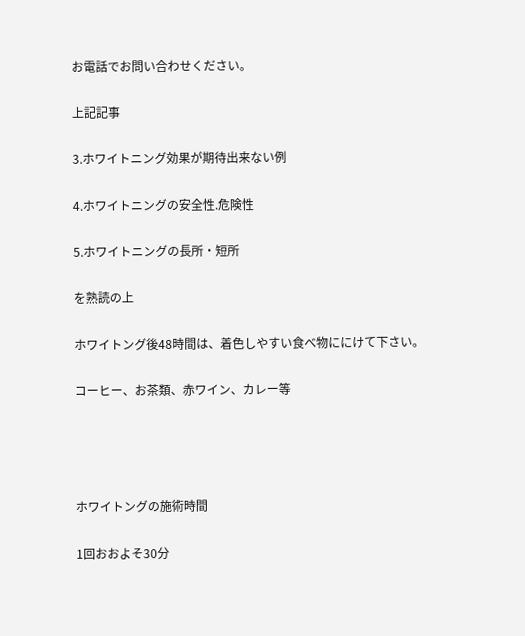お電話でお問い合わせください。

上記記事

3.ホワイトニング効果が期待出来ない例

4.ホワイトニングの安全性.危険性

5.ホワイトニングの長所・短所

を熟読の上

ホワイトング後48時間は、着色しやすい食べ物ににけて下さい。

コーヒー、お茶類、赤ワイン、カレー等




ホワイトングの施術時間

1回おおよそ30分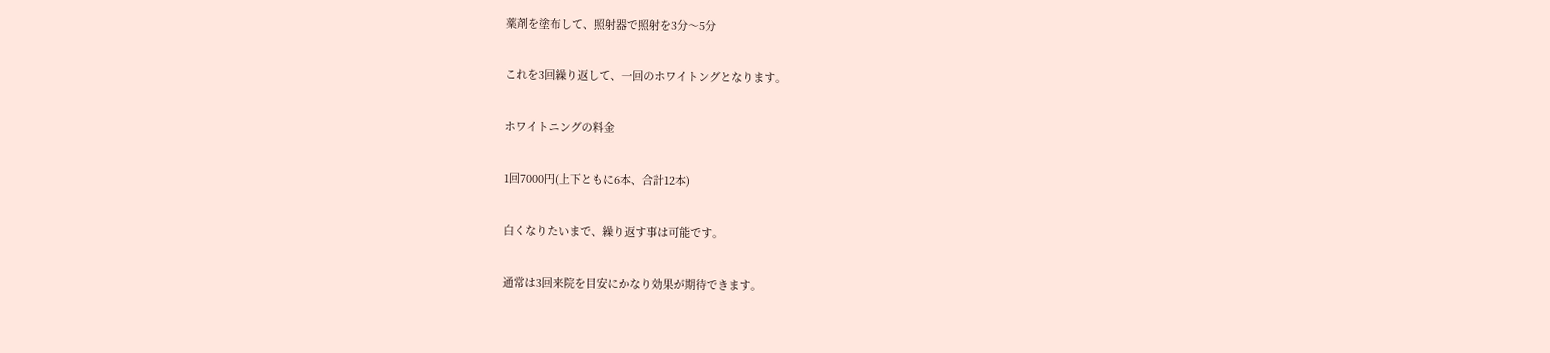薬剤を塗布して、照射器で照射を3分〜5分

これを3回繰り返して、一回のホワイトングとなります。

ホワイトニングの料金

1回7000円(上下ともに6本、合計12本)

白くなりたいまで、繰り返す事は可能です。

通常は3回来院を目安にかなり効果が期待できます。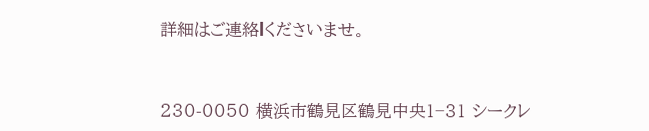詳細はご連絡lくださいませ。


230-0050 横浜市鶴見区鶴見中央1−31 シークレ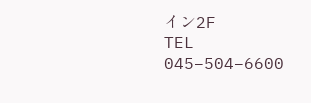イン2F
TEL 045−504−6600